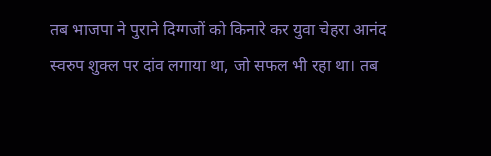तब भाजपा ने पुराने दिग्गजों को किनारे कर युवा चेहरा आनंद स्वरुप शुक्ल पर दांव लगाया था, जो सफल भी रहा था। तब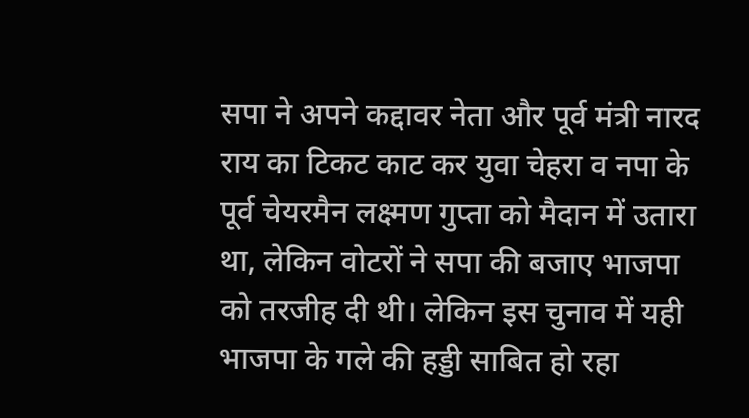सपा ने अपने कद्दावर नेता और पूर्व मंत्री नारद राय का टिकट काट कर युवा चेहरा व नपा के पूर्व चेयरमैन लक्ष्मण गुप्ता को मैदान में उतारा था, लेकिन वोटरों ने सपा की बजाए भाजपा को तरजीह दी थी। लेकिन इस चुनाव में यही भाजपा के गले की हड्डी साबित हो रहा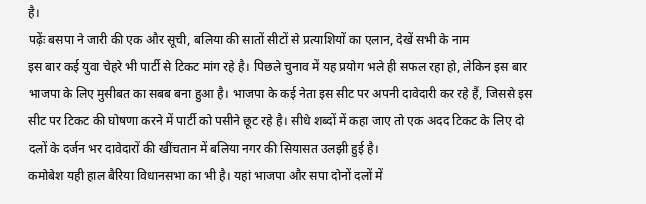है।
पढ़ेंः बसपा ने जारी की एक और सूची, बलिया की सातों सीटों से प्रत्याशियों का एलान, देखें सभी के नाम
इस बार कई युवा चेहरे भी पार्टी से टिकट मांग रहे है। पिछले चुनाव में यह प्रयोग भले ही सफल रहा हो, लेकिन इस बार भाजपा के लिए मुसीबत का सबब बना हुआ है। भाजपा के कई नेता इस सीट पर अपनी दावेदारी कर रहे हैं, जिससे इस सीट पर टिकट की घोषणा करने में पार्टी को पसीने छूट रहे है। सीधे शब्दों में कहा जाए तो एक अदद टिकट के लिए दो दलों के दर्जन भर दावेदारों की खींचतान में बलिया नगर की सियासत उलझी हुई है।
कमोबेश यही हाल बैरिया विधानसभा का भी है। यहां भाजपा और सपा दोनों दलों में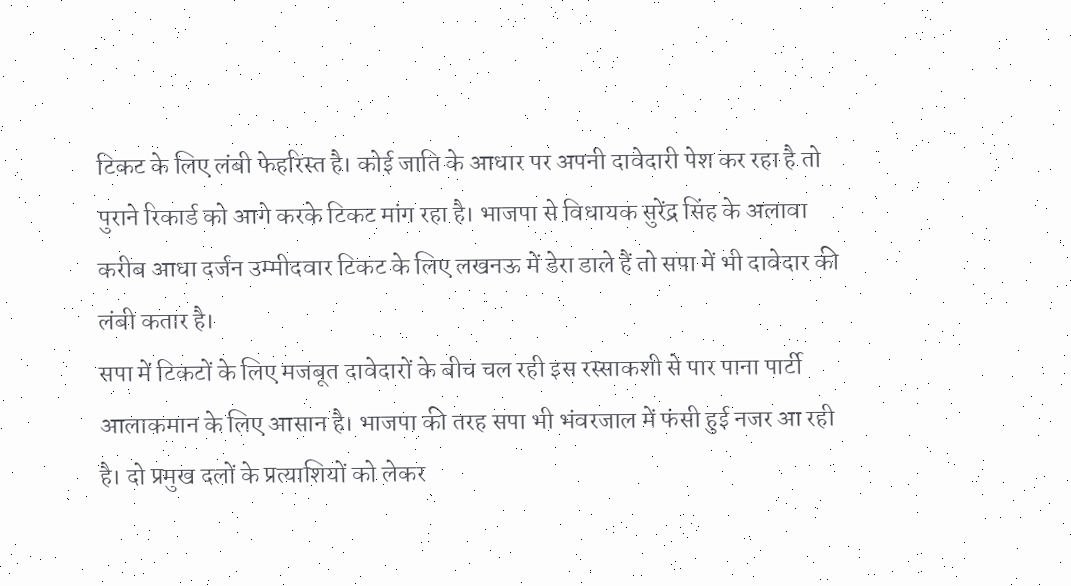टिकट के लिए लंबी फेहरिस्त है। कोई जाति के आधार पर अपनी दावेदारी पेश कर रहा है तो पुराने रिकार्ड को आगे करके टिकट मांग रहा है। भाजपा से विधायक सुरेंद्र सिंह के अलावा करीब आधा दर्जन उम्मीदवार टिकट के लिए लखनऊ में डेरा डाले हैं तो सपा में भी दावेदार की लंबी कतार है।
सपा में टिकटों के लिए मजबूत दावेदारों के बीच चल रही इस रस्साकशी से पार पाना पार्टी आलाकमान के लिए आसान है। भाजपा की तरह सपा भी भंवरजाल में फंसी हुई नजर आ रही है। दो प्रमुख दलों के प्रत्याशियों को लेकर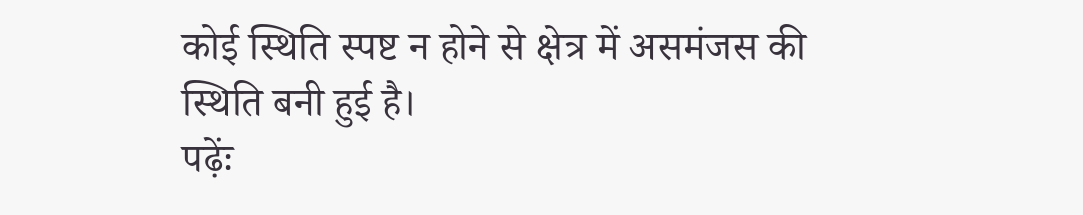कोई स्थिति स्पष्ट न होने से क्षेत्र में असमंजस की स्थिति बनी हुई है।
पढ़ेंः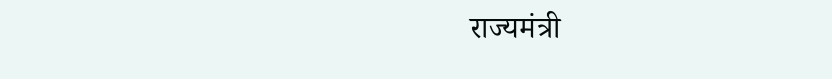राज्यमंत्री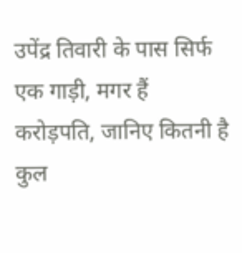उपेंद्र तिवारी के पास सिर्फ एक गाड़ी, मगर हैं करोड़पति, जानिए कितनी है कुल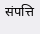संपत्ति